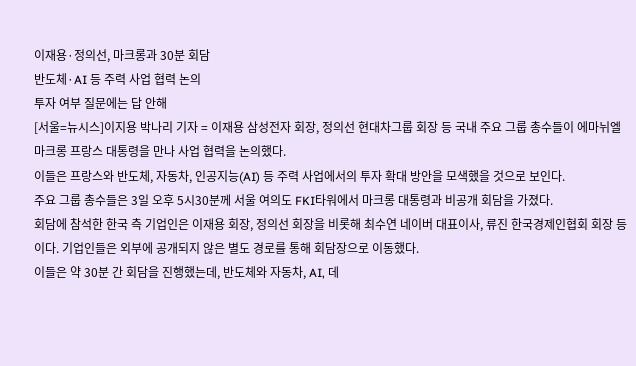이재용·정의선, 마크롱과 30분 회담
반도체·AI 등 주력 사업 협력 논의
투자 여부 질문에는 답 안해
[서울=뉴시스]이지용 박나리 기자 = 이재용 삼성전자 회장, 정의선 현대차그룹 회장 등 국내 주요 그룹 총수들이 에마뉘엘 마크롱 프랑스 대통령을 만나 사업 협력을 논의했다.
이들은 프랑스와 반도체, 자동차, 인공지능(AI) 등 주력 사업에서의 투자 확대 방안을 모색했을 것으로 보인다.
주요 그룹 총수들은 3일 오후 5시30분께 서울 여의도 FKI타워에서 마크롱 대통령과 비공개 회담을 가졌다.
회담에 참석한 한국 측 기업인은 이재용 회장, 정의선 회장을 비롯해 최수연 네이버 대표이사, 류진 한국경제인협회 회장 등이다. 기업인들은 외부에 공개되지 않은 별도 경로를 통해 회담장으로 이동했다.
이들은 약 30분 간 회담을 진행했는데, 반도체와 자동차, AI, 데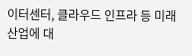이터센터, 클라우드 인프라 등 미래 산업에 대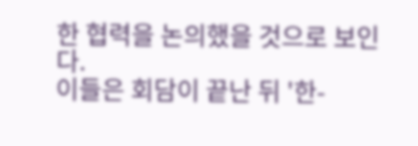한 협력을 논의했을 것으로 보인다.
이들은 회담이 끝난 뒤 '한-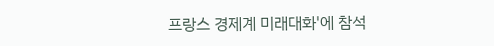프랑스 경제계 미래대화'에 참석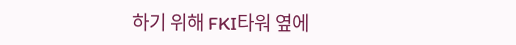하기 위해 FKI타워 옆에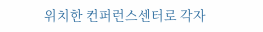위치한 컨퍼런스센터로 각자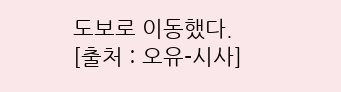도보로 이동했다.
[출처 : 오유-시사]